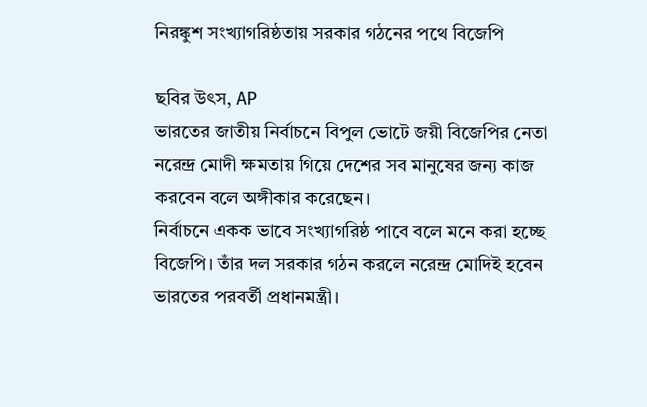নিরঙ্কুশ সংখ্যাগরিষ্ঠতায় সরকার গঠনের পথে বিজেপি

ছবির উৎস, AP
ভারতের জাতীয় নির্বাচনে বিপুল ভোটে জয়ী বিজেপির নেতা নরেন্দ্র মোদী ক্ষমতায় গিয়ে দেশের সব মানুষের জন্য কাজ করবেন বলে অঙ্গীকার করেছেন।
নির্বাচনে একক ভাবে সংখ্যাগরিষ্ঠ পাবে বলে মনে করা হচ্ছে বিজেপি। তাঁর দল সরকার গঠন করলে নরেন্দ্র মোদিই হবেন ভারতের পরবর্তী প্রধানমন্ত্রী।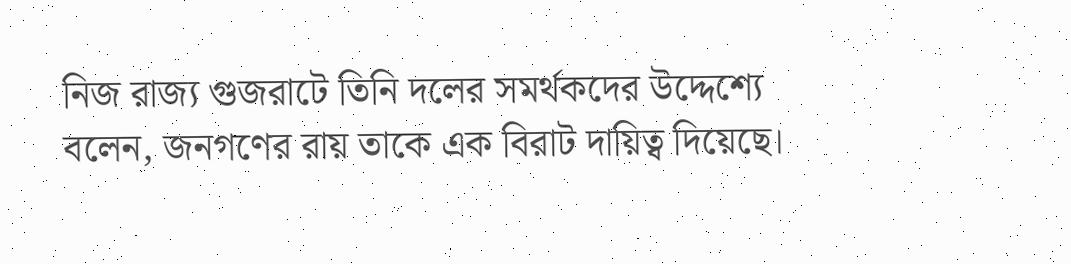নিজ রাজ্য গুজরাটে তিনি দলের সমর্থকদের উদ্দেশ্যে বলেন, জনগণের রায় তাকে এক বিরাট দায়িত্ব দিয়েছে।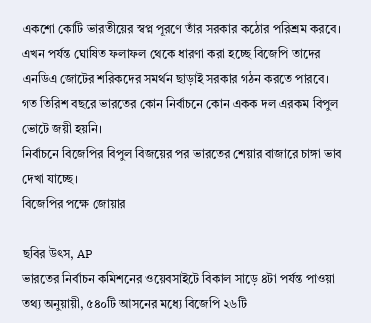একশো কোটি ভারতীয়ের স্বপ্ন পূরণে তাঁর সরকার কঠোর পরিশ্রম করবে।
এখন পর্যন্ত ঘোষিত ফলাফল থেকে ধারণা করা হচ্ছে বিজেপি তাদের এনডিএ জোটের শরিকদের সমর্থন ছাড়াই সরকার গঠন করতে পারবে।
গত তিরিশ বছরে ভারতের কোন নির্বাচনে কোন একক দল এরকম বিপুল ভোটে জয়ী হয়নি।
নির্বাচনে বিজেপির বিপুল বিজয়ের পর ভারতের শেয়ার বাজারে চাঙ্গা ভাব দেখা যাচ্ছে।
বিজেপির পক্ষে জোয়ার

ছবির উৎস, AP
ভারতের নির্বাচন কমিশনের ওয়েবসাইটে বিকাল সাড়ে ৪টা পর্যন্ত পাওয়া তথ্য অনুয়ায়ী, ৫৪০টি আসনের মধ্যে বিজেপি ২৬টি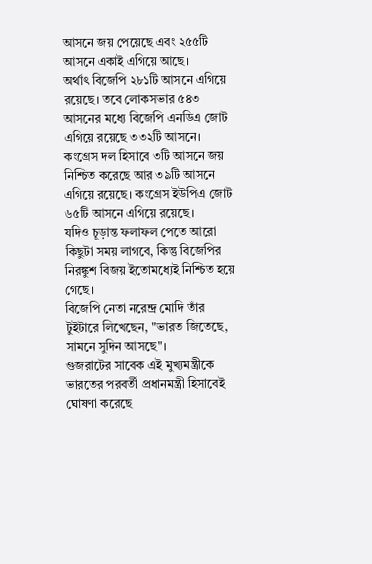আসনে জয় পেয়েছে এবং ২৫৫টি আসনে একাই এগিয়ে আছে।
অর্থাৎ বিজেপি ২৮১টি আসনে এগিয়ে রয়েছে। তবে লোকসভার ৫৪৩ আসনের মধ্যে বিজেপি এনডিএ জোট এগিয়ে রয়েছে ৩৩২টি আসনে।
কংগ্রেস দল হিসাবে ৩টি আসনে জয় নিশ্চিত করেছে আর ৩৯টি আসনে এগিয়ে রয়েছে। কংগ্রেস ইউপিএ জোট ৬৫টি আসনে এগিয়ে রয়েছে।
যদিও চূড়ান্ত ফলাফল পেতে আরো কিছুটা সময় লাগবে, কিন্তু বিজেপির নিরঙ্কুশ বিজয় ইতোমধ্যেই নিশ্চিত হয়ে গেছে।
বিজেপি নেতা নরেন্দ্র মোদি তাঁর টুইটারে লিখেছেন, "ভারত জিতেছে, সামনে সুদিন আসছে"।
গুজরাটের সাবেক এই মুখ্যমন্ত্রীকে ভারতের পরবর্তী প্রধানমন্ত্রী হিসাবেই ঘোষণা করেছে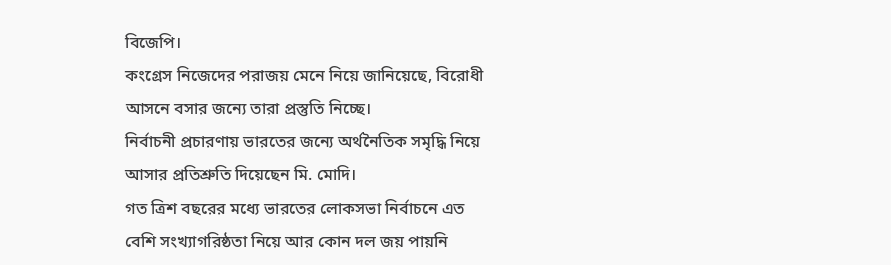বিজেপি।
কংগ্রেস নিজেদের পরাজয় মেনে নিয়ে জানিয়েছে, বিরোধী আসনে বসার জন্যে তারা প্রস্তুতি নিচ্ছে।
নির্বাচনী প্রচারণায় ভারতের জন্যে অর্থনৈতিক সমৃদ্ধি নিয়ে আসার প্রতিশ্রুতি দিয়েছেন মি. মোদি।
গত ত্রিশ বছরের মধ্যে ভারতের লোকসভা নির্বাচনে এত বেশি সংখ্যাগরিষ্ঠতা নিয়ে আর কোন দল জয় পায়নি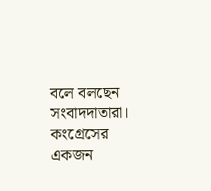বলে বলছেন সংবাদদাতারা।
কংগ্রেসের একজন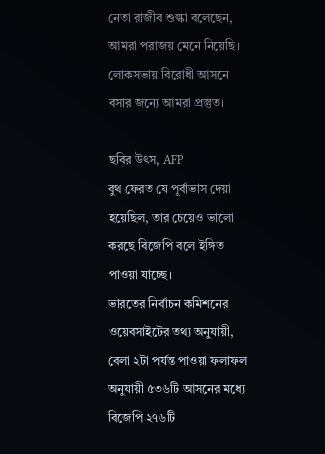নেতা রাজীব শুল্কা বলেছেন, আমরা পরাজয় মেনে নিয়েছি। লোকসভায় বিরোধী আসনে বসার জন্যে আমরা প্রস্তুত।

ছবির উৎস, AFP
বুথ ফেরত যে পূর্বাভাস দেয়া হয়েছিল, তার চেয়েও ভালো করছে বিজেপি বলে ইঙ্গিত পাওয়া যাচ্ছে।
ভারতের নির্বাচন কমিশনের ওয়েবসাইটের তথ্য অনুযায়ী, বেলা ২টা পর্যন্ত পাওয়া ফলাফল অনুযায়ী ৫৩৬টি আসনের মধ্যে বিজেপি ২৭৬টি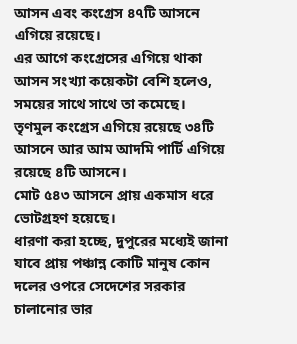আসন এবং কংগ্রেস ৪৭টি আসনে এগিয়ে রয়েছে।
এর আগে কংগ্রেসের এগিয়ে থাকা আসন সংখ্যা কয়েকটা বেশি হলেও, সময়ের সাথে সাথে তা কমেছে।
তৃণমুল কংগ্রেস এগিয়ে রয়েছে ৩৪টি আসনে আর আম আদমি পার্টি এগিয়ে রয়েছে ৪টি আসনে।
মোট ৫৪৩ আসনে প্রায় একমাস ধরে ভোটগ্রহণ হয়েছে।
ধারণা করা হচ্ছে, দুপুরের মধ্যেই জানা যাবে প্রায় পঞ্চান্ন কোটি মানুষ কোন দলের ওপরে সেদেশের সরকার চালানোর ভার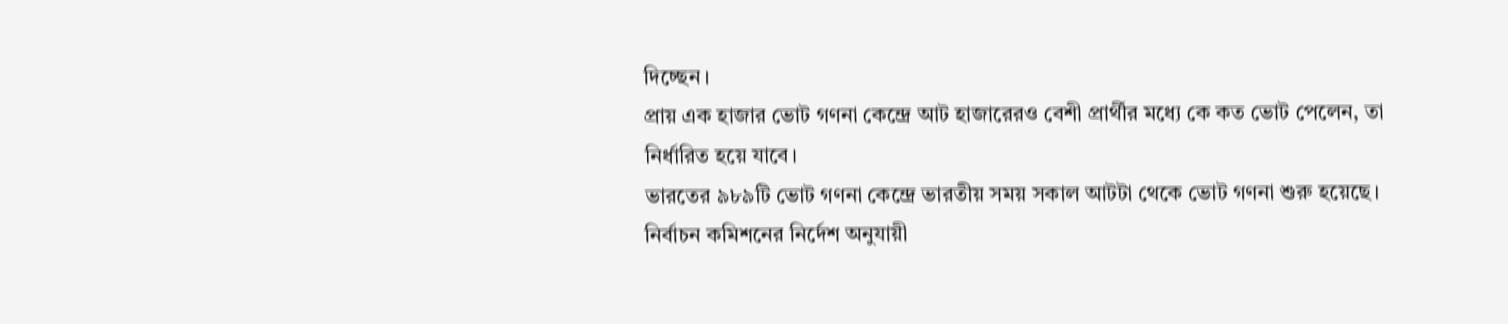দিচ্ছেন।
প্রায় এক হাজার ভোট গণনা কেন্দ্রে আট হাজারেরও বেশী প্রার্থীর মধ্যে কে কত ভোট পেলেন, তা নির্ধারিত হয়ে যাবে।
ভারতের ৯৮৯টি ভোট গণনা কেন্দ্রে ভারতীয় সময় সকাল আটটা থেকে ভোট গণনা শুরু হয়েছে।
নির্বাচন কমিশনের নির্দেশ অনুযায়ী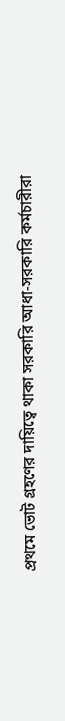প্রথমে ভোট গ্রহণের দায়িত্বে থাকা সরকারি আধা-সরকারি কর্মচারীরা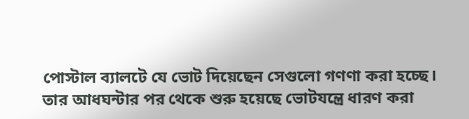পোস্টাল ব্যালটে যে ভোট দিয়েছেন সেগুলো গণণা করা হচ্ছে।
তার আধঘন্টার পর থেকে শুরু হয়েছে ভোটযন্ত্রে ধারণ করা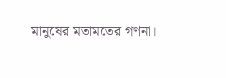মানুষের মতামতের গণনা।